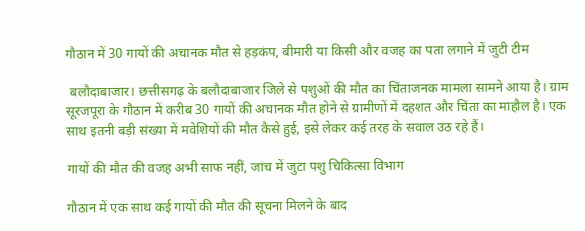गौठान में 30 गायों की अचानक मौत से हड़कंप, बीमारी या किसी और वजह का पता लगाने में जुटी टीम

 बलौदाबाजार। छत्तीसगढ़ के बलौदाबाजार जिले से पशुओं की मौत का चिंताजनक मामला सामने आया है। ग्राम सूरजपूरा के गौठान में करीब 30 गायों की अचानक मौत होने से ग्रामीणों में दहशत और चिंता का माहौल है। एक साथ इतनी बड़ी संख्या में मवेशियों की मौत कैसे हुई, इसे लेकर कई तरह के सवाल उठ रहे हैं।

गायों की मौत की वजह अभी साफ नहीं, जांच में जुटा पशु चिकित्सा विभाग

गौठान में एक साथ कई गायों की मौत की सूचना मिलने के बाद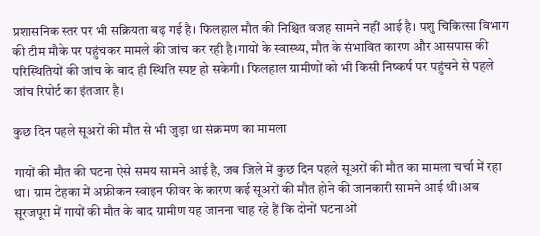प्रशासनिक स्तर पर भी सक्रियता बढ़ गई है। फिलहाल मौत की निश्चित वजह सामने नहीं आई है। पशु चिकित्सा विभाग की टीम मौके पर पहुंचकर मामले की जांच कर रही है।गायों के स्वास्थ्य, मौत के संभावित कारण और आसपास की परिस्थितियों की जांच के बाद ही स्थिति स्पष्ट हो सकेगी। फिलहाल ग्रामीणों को भी किसी निष्कर्ष पर पहुंचने से पहले जांच रिपोर्ट का इंतजार है।

कुछ दिन पहले सूअरों की मौत से भी जुड़ा था संक्रमण का मामला

गायों की मौत की घटना ऐसे समय सामने आई है, जब जिले में कुछ दिन पहले सूअरों की मौत का मामला चर्चा में रहा था। ग्राम टेहका में अफ्रीकन स्वाइन फीवर के कारण कई सूअरों की मौत होने की जानकारी सामने आई थी।अब सूरजपूरा में गायों की मौत के बाद ग्रामीण यह जानना चाह रहे हैं कि दोनों घटनाओं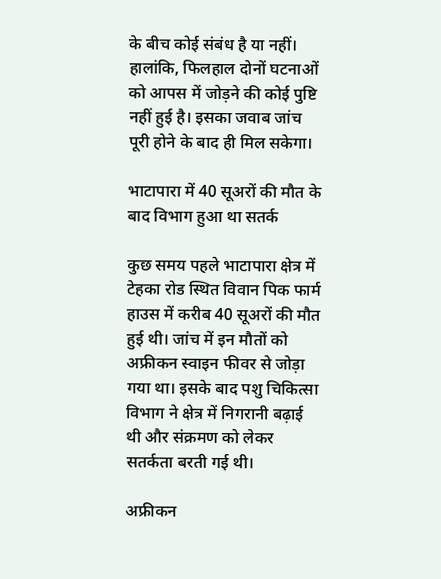के बीच कोई संबंध है या नहीं। हालांकि, फिलहाल दोनों घटनाओं को आपस में जोड़ने की कोई पुष्टि नहीं हुई है। इसका जवाब जांच पूरी होने के बाद ही मिल सकेगा।

भाटापारा में 40 सूअरों की मौत के बाद विभाग हुआ था सतर्क

कुछ समय पहले भाटापारा क्षेत्र में टेहका रोड स्थित विवान पिक फार्म हाउस में करीब 40 सूअरों की मौत हुई थी। जांच में इन मौतों को अफ्रीकन स्वाइन फीवर से जोड़ा गया था। इसके बाद पशु चिकित्सा विभाग ने क्षेत्र में निगरानी बढ़ाई थी और संक्रमण को लेकर सतर्कता बरती गई थी।

अफ्रीकन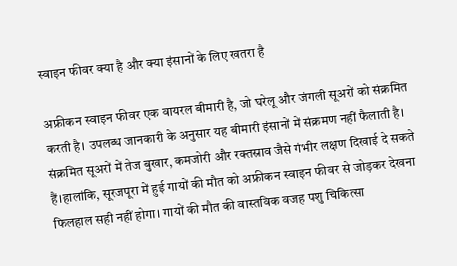स्वाइन फीवर क्या है और क्या इंसानों के लिए खतरा है

अफ्रीकन स्वाइन फीवर एक वायरल बीमारी है, जो घरेलू और जंगली सूअरों को संक्रमित करती है। उपलब्ध जानकारी के अनुसार यह बीमारी इंसानों में संक्रमण नहीं फैलाती है। संक्रमित सूअरों में तेज बुखार, कमजोरी और रक्तस्राव जैसे गंभीर लक्षण दिखाई दे सकते हैं।हालांकि, सूरजपूरा में हुई गायों की मौत को अफ्रीकन स्वाइन फीवर से जोड़कर देखना फिलहाल सही नहीं होगा। गायों की मौत की वास्तविक वजह पशु चिकित्सा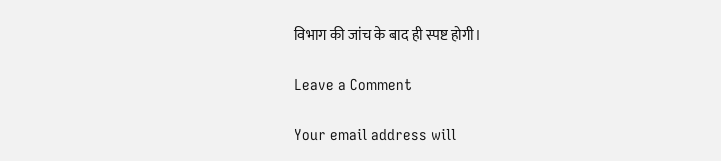विभाग की जांच के बाद ही स्पष्ट होगी।

Leave a Comment

Your email address will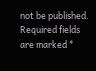not be published. Required fields are marked *